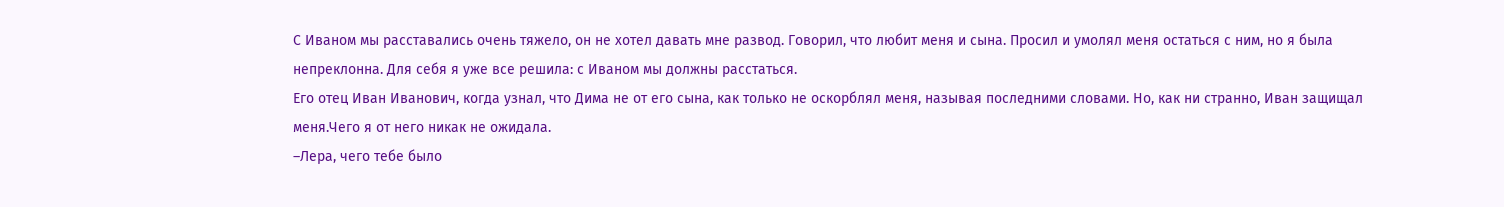С Иваном мы расставались очень тяжело, он не хотел давать мне развод. Говорил, что любит меня и сына. Просил и умолял меня остаться с ним, но я была непреклонна. Для себя я уже все решила: с Иваном мы должны расстаться.
Его отец Иван Иванович, когда узнал, что Дима не от его сына, как только не оскорблял меня, называя последними словами. Но, как ни странно, Иван защищал меня.Чего я от него никак не ожидала.
–Лера, чего тебе было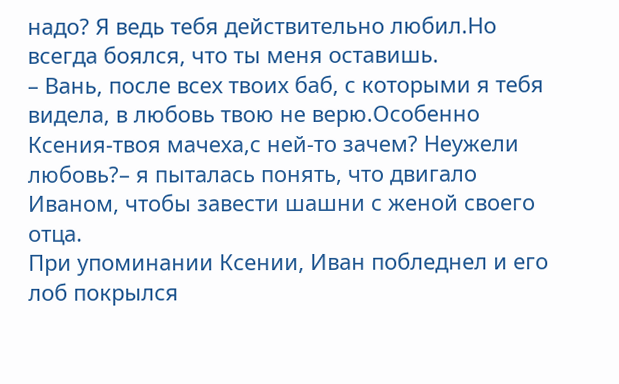надо? Я ведь тебя действительно любил.Но всегда боялся, что ты меня оставишь.
– Вань, после всех твоих баб, с которыми я тебя видела, в любовь твою не верю.Особенно Ксения-твоя мачеха,с ней-то зачем? Неужели любовь?– я пыталась понять, что двигало Иваном, чтобы завести шашни с женой своего отца.
При упоминании Ксении, Иван побледнел и его лоб покрылся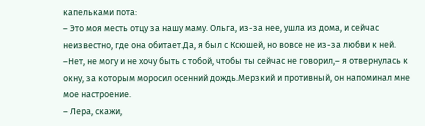капельками пота:
– Это моя месть отцу за нашу маму. Ольга, из-за нее, ушла из дома, и сейчас неизвестно, где она обитает.Да, я был с Ксюшей, но вовсе не из-за любви к ней.
–Нет, не могу и не хочу быть с тобой, чтобы ты сейчас не говорил,– я отвернулась к окну, за которым моросил осенний дождь.Мерзкий и противный, он напоминал мне мое настроение.
– Лера, скажи,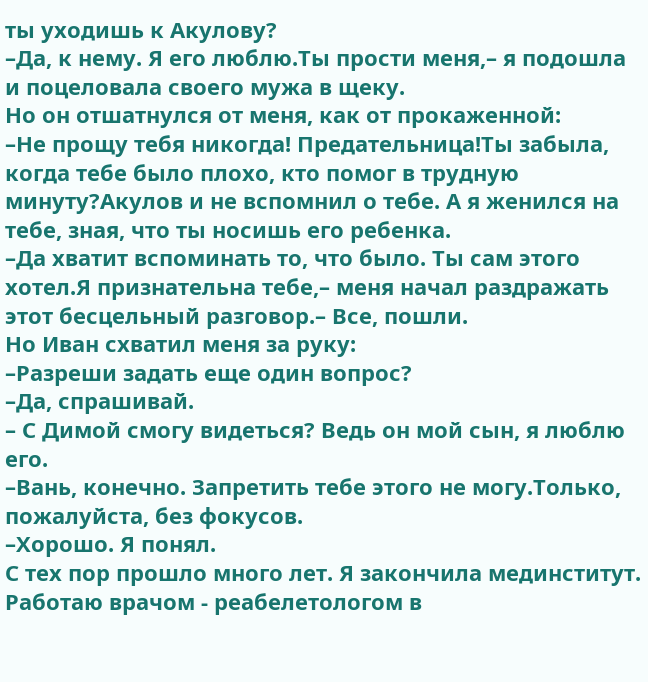ты уходишь к Акулову?
–Да, к нему. Я его люблю.Ты прости меня,– я подошла и поцеловала своего мужа в щеку.
Но он отшатнулся от меня, как от прокаженной:
–Не прощу тебя никогда! Предательница!Ты забыла, когда тебе было плохо, кто помог в трудную минуту?Акулов и не вспомнил о тебе. А я женился на тебе, зная, что ты носишь его ребенка.
–Да хватит вспоминать то, что было. Ты сам этого хотел.Я признательна тебе,– меня начал раздражать этот бесцельный разговор.– Все, пошли.
Но Иван схватил меня за руку:
–Разреши задать еще один вопрос?
–Да, спрашивай.
– С Димой смогу видеться? Ведь он мой сын, я люблю его.
–Вань, конечно. Запретить тебе этого не могу.Только, пожалуйста, без фокусов.
–Хорошо. Я понял.
С тех пор прошло много лет. Я закончила мединститут. Работаю врачом - реабелетологом в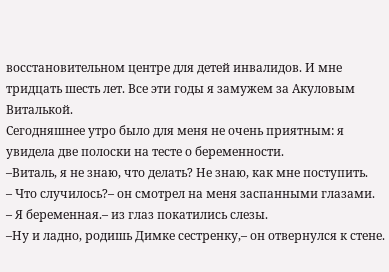восстановительном центре для детей инвалидов. И мне тридцать шесть лет. Все эти годы я замужем за Акуловым Виталькой.
Сегодняшнее утро было для меня не очень приятным: я увидела две полоски на тесте о беременности.
–Виталь, я не знаю, что делать? Не знаю, как мне поступить.
– Что случилось?– он смотрел на меня заспанными глазами.
– Я беременная.– из глаз покатились слезы.
–Ну и ладно, родишь Димке сестренку,– он отвернулся к стене.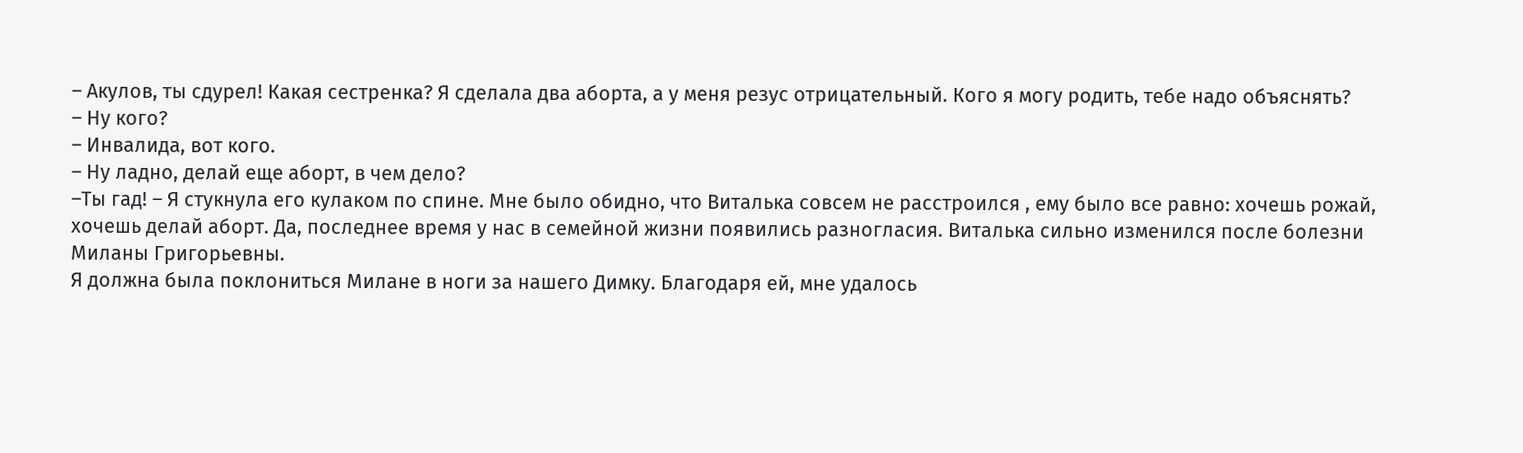– Акулов, ты сдурел! Какая сестренка? Я сделала два аборта, а у меня резус отрицательный. Кого я могу родить, тебе надо объяснять?
– Ну кого?
– Инвалида, вот кого.
– Ну ладно, делай еще аборт, в чем дело?
–Ты гад! – Я стукнула его кулаком по спине. Мне было обидно, что Виталька совсем не расстроился , ему было все равно: хочешь рожай, хочешь делай аборт. Да, последнее время у нас в семейной жизни появились разногласия. Виталька сильно изменился после болезни Миланы Григорьевны.
Я должна была поклониться Милане в ноги за нашего Димку. Благодаря ей, мне удалось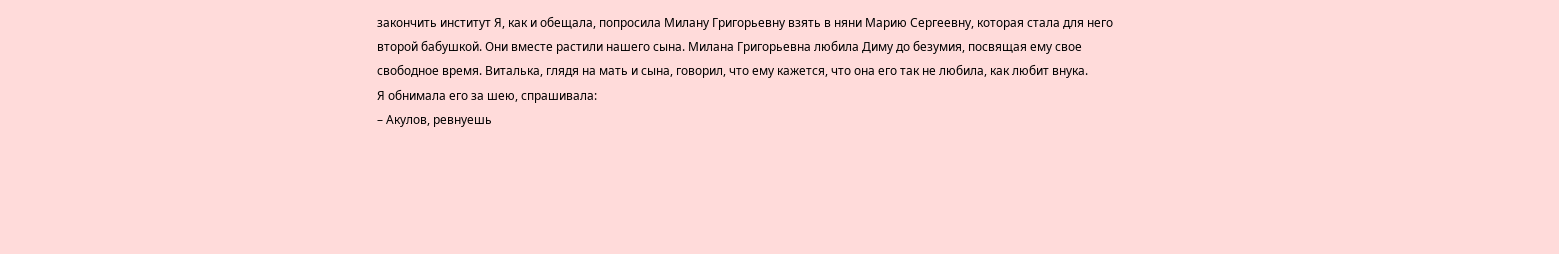закончить институт Я, как и обещала, попросила Милану Григорьевну взять в няни Марию Сергеевну, которая стала для него второй бабушкой. Они вместе растили нашего сына. Милана Григорьевна любила Диму до безумия, посвящая ему свое свободное время. Виталька, глядя на мать и сына, говорил, что ему кажется, что она его так не любила, как любит внука.
Я обнимала его за шею, спрашивала:
– Акулов, ревнуешь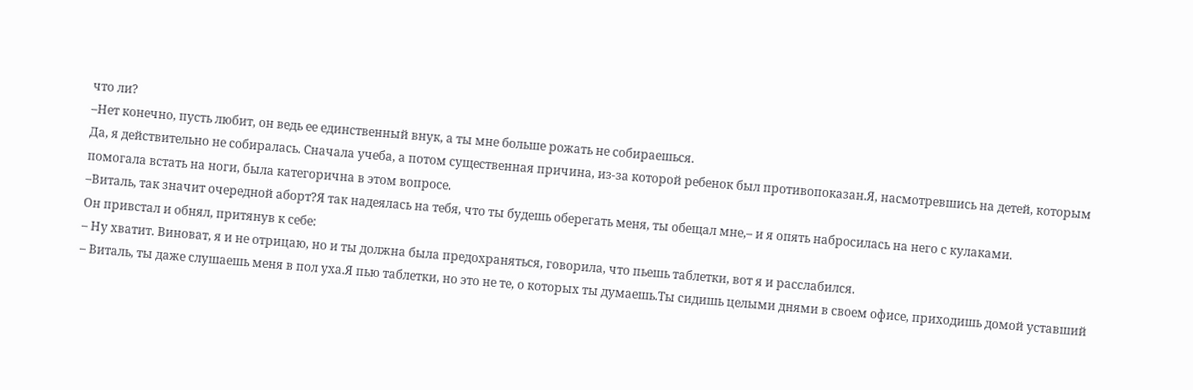что ли?
–Нет конечно, пусть любит, он ведь ее единственный внук, а ты мне больше рожать не собираешься.
Да, я действительно не собиралась. Сначала учеба, а потом существенная причина, из-за которой ребенок был противопоказан.Я, насмотревшись на детей, которым помогала встать на ноги, была категорична в этом вопросе.
–Виталь, так значит очередной аборт?Я так надеялась на тебя, что ты будешь оберегать меня, ты обещал мне,– и я опять набросилась на него с кулаками.
Он привстал и обнял, притянув к себе:
– Ну хватит. Виноват, я и не отрицаю, но и ты должна была предохраняться, говорила, что пьешь таблетки, вот я и расслабился.
– Виталь, ты даже слушаешь меня в пол уха.Я пью таблетки, но это не те, о которых ты думаешь.Ты сидишь целыми днями в своем офисе, приходишь домой уставший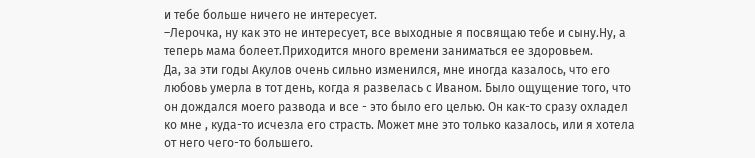и тебе больше ничего не интересует.
–Лерочка, ну как это не интересует, все выходные я посвящаю тебе и сыну.Ну, а теперь мама болеет.Приходится много времени заниматься ее здоровьем.
Да, за эти годы Акулов очень сильно изменился, мне иногда казалось, что его любовь умерла в тот день, когда я развелась с Иваном. Было ощущение того, что он дождался моего развода и все - это было его целью. Он как-то сразу охладел ко мне , куда-то исчезла его страсть. Может мне это только казалось, или я хотела от него чего-то большего.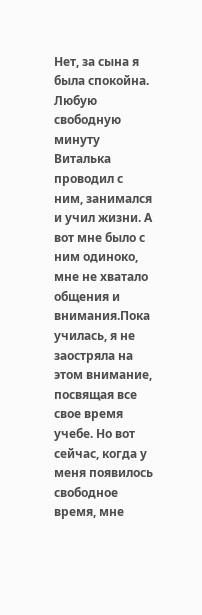Нет, за сына я была спокойна. Любую свободную минуту Виталька проводил с ним, занимался и учил жизни. А вот мне было с ним одиноко, мне не хватало общения и внимания.Пока училась, я не заостряла на этом внимание, посвящая все свое время учебе. Но вот сейчас, когда у меня появилось свободное время, мне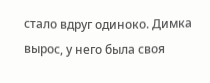стало вдруг одиноко. Димка вырос, у него была своя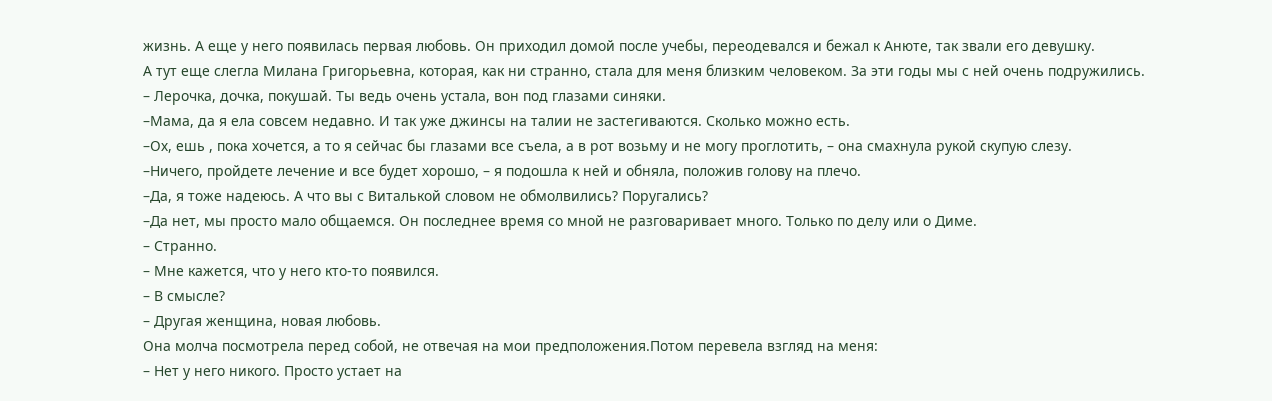жизнь. А еще у него появилась первая любовь. Он приходил домой после учебы, переодевался и бежал к Анюте, так звали его девушку.
А тут еще слегла Милана Григорьевна, которая, как ни странно, стала для меня близким человеком. За эти годы мы с ней очень подружились.
– Лерочка, дочка, покушай. Ты ведь очень устала, вон под глазами синяки.
–Мама, да я ела совсем недавно. И так уже джинсы на талии не застегиваются. Сколько можно есть.
–Ох, ешь , пока хочется, а то я сейчас бы глазами все съела, а в рот возьму и не могу проглотить, – она смахнула рукой скупую слезу.
–Ничего, пройдете лечение и все будет хорошо, – я подошла к ней и обняла, положив голову на плечо.
–Да, я тоже надеюсь. А что вы с Виталькой словом не обмолвились? Поругались?
–Да нет, мы просто мало общаемся. Он последнее время со мной не разговаривает много. Только по делу или о Диме.
– Странно.
– Мне кажется, что у него кто-то появился.
– В смысле?
– Другая женщина, новая любовь.
Она молча посмотрела перед собой, не отвечая на мои предположения.Потом перевела взгляд на меня:
– Нет у него никого. Просто устает на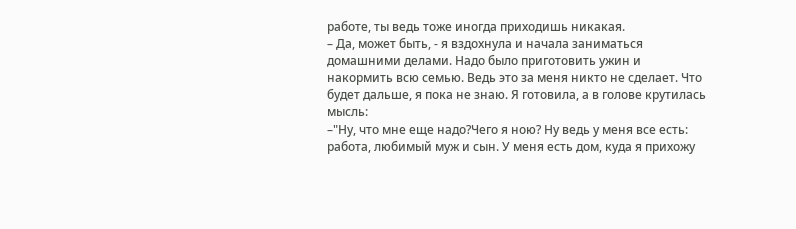работе, ты ведь тоже иногда приходишь никакая.
– Да, может быть, - я вздохнула и начала заниматься домашними делами. Надо было приготовить ужин и накормить всю семью. Ведь это за меня никто не сделает. Что будет дальше, я пока не знаю. Я готовила, а в голове крутилась мысль:
–"Ну, что мне еще надо?Чего я ною? Ну ведь у меня все есть: работа, любимый муж и сын. У меня есть дом, куда я прихожу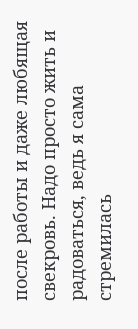после работы и даже любящая свекровь. Надо просто жить и радоваться, ведь я сама стремилась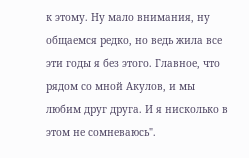к этому. Ну мало внимания, ну общаемся редко, но ведь жила все эти годы я без этого. Главное, что рядом со мной Акулов, и мы любим друг друга. И я нисколько в этом не сомневаюсь".